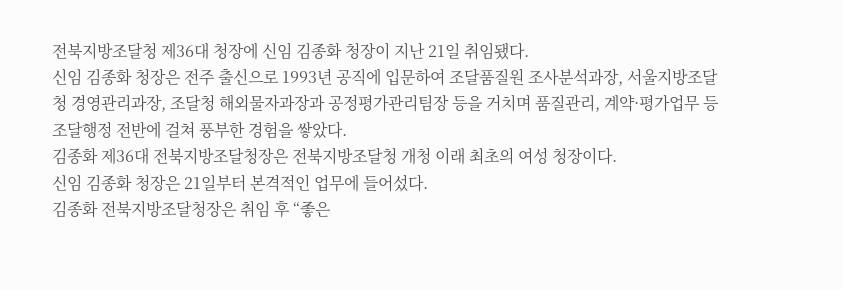전북지방조달청 제36대 청장에 신임 김종화 청장이 지난 21일 취임됐다.
신임 김종화 청장은 전주 출신으로 1993년 공직에 입문하여 조달품질원 조사분석과장, 서울지방조달청 경영관리과장, 조달청 해외물자과장과 공정평가관리팀장 등을 거치며 품질관리, 계약·평가업무 등 조달행정 전반에 걸쳐 풍부한 경험을 쌓았다.
김종화 제36대 전북지방조달청장은 전북지방조달청 개청 이래 최초의 여성 청장이다.
신임 김종화 청장은 21일부터 본격적인 업무에 들어섰다.
김종화 전북지방조달청장은 취임 후 “좋은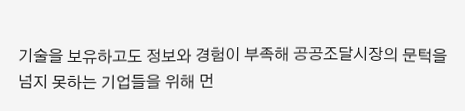기술을 보유하고도 정보와 경험이 부족해 공공조달시장의 문턱을 넘지 못하는 기업들을 위해 먼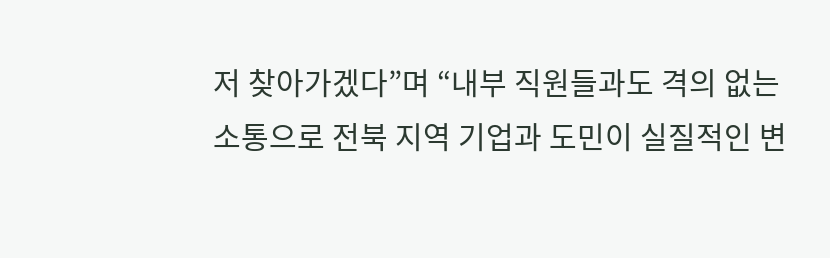저 찾아가겠다”며 “내부 직원들과도 격의 없는 소통으로 전북 지역 기업과 도민이 실질적인 변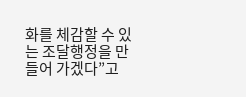화를 체감할 수 있는 조달행정을 만들어 가겠다”고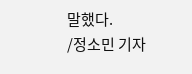말했다.
/정소민 기자